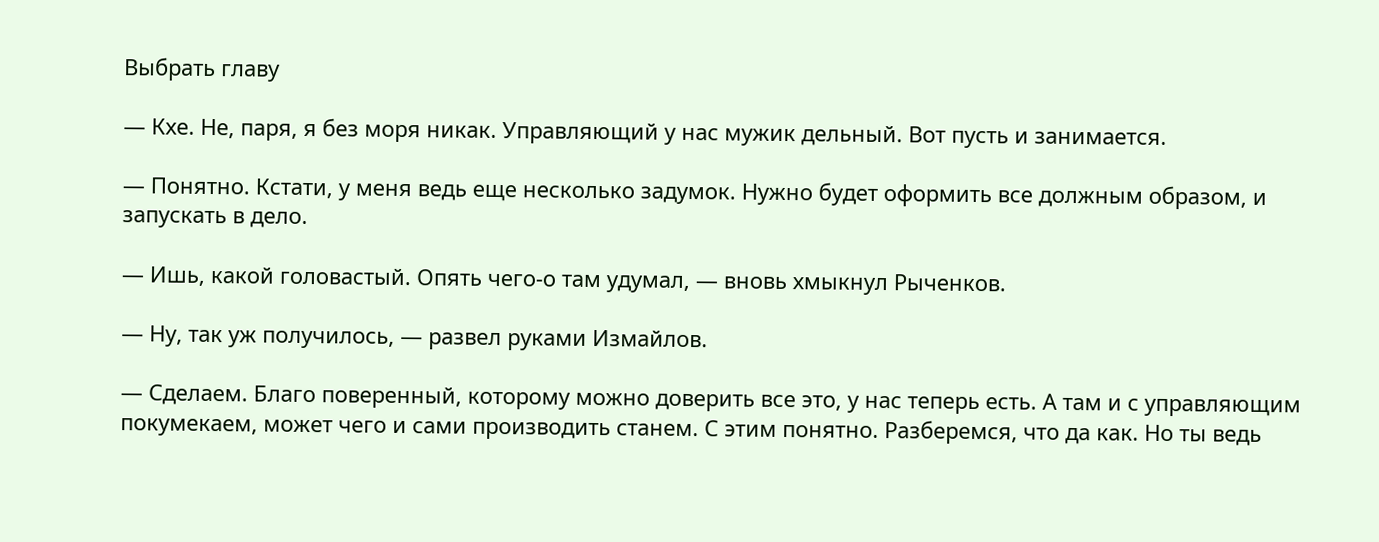Выбрать главу

— Кхе. Не, паря, я без моря никак. Управляющий у нас мужик дельный. Вот пусть и занимается.

— Понятно. Кстати, у меня ведь еще несколько задумок. Нужно будет оформить все должным образом, и запускать в дело.

— Ишь, какой головастый. Опять чего-о там удумал, — вновь хмыкнул Рыченков.

— Ну, так уж получилось, — развел руками Измайлов.

— Сделаем. Благо поверенный, которому можно доверить все это, у нас теперь есть. А там и с управляющим покумекаем, может чего и сами производить станем. С этим понятно. Разберемся, что да как. Но ты ведь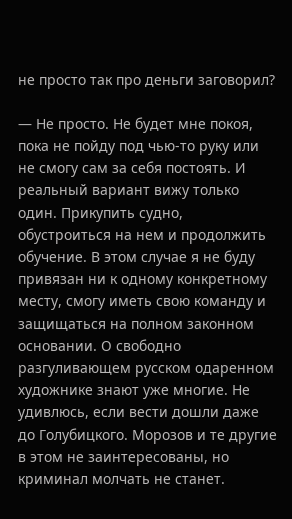не просто так про деньги заговорил?

— Не просто. Не будет мне покоя, пока не пойду под чью-то руку или не смогу сам за себя постоять. И реальный вариант вижу только один. Прикупить судно, обустроиться на нем и продолжить обучение. В этом случае я не буду привязан ни к одному конкретному месту, смогу иметь свою команду и защищаться на полном законном основании. О свободно разгуливающем русском одаренном художнике знают уже многие. Не удивлюсь, если вести дошли даже до Голубицкого. Морозов и те другие в этом не заинтересованы, но криминал молчать не станет.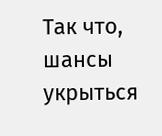Так что, шансы укрыться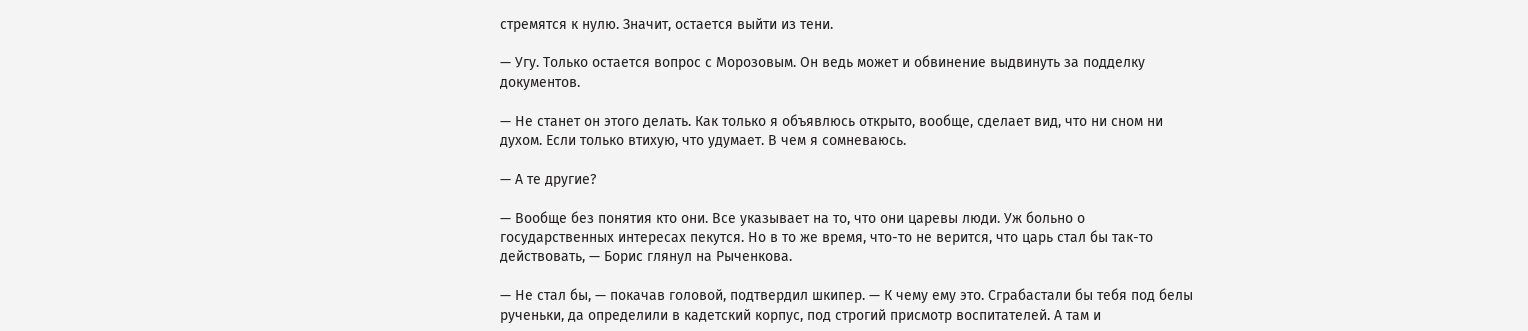стремятся к нулю. Значит, остается выйти из тени.

— Угу. Только остается вопрос с Морозовым. Он ведь может и обвинение выдвинуть за подделку документов.

— Не станет он этого делать. Как только я объявлюсь открыто, вообще, сделает вид, что ни сном ни духом. Если только втихую, что удумает. В чем я сомневаюсь.

— А те другие?

— Вообще без понятия кто они. Все указывает на то, что они царевы люди. Уж больно о государственных интересах пекутся. Но в то же время, что-то не верится, что царь стал бы так-то действовать, — Борис глянул на Рыченкова.

— Не стал бы, — покачав головой, подтвердил шкипер. — К чему ему это. Сграбастали бы тебя под белы рученьки, да определили в кадетский корпус, под строгий присмотр воспитателей. А там и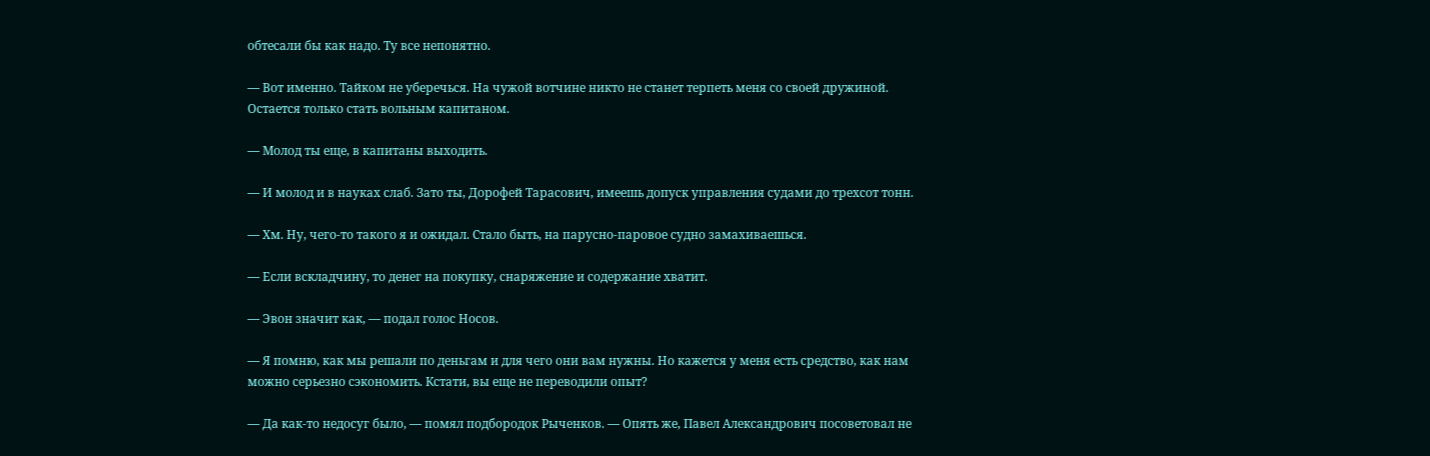обтесали бы как надо. Ту все непонятно.

— Вот именно. Тайком не уберечься. На чужой вотчине никто не станет терпеть меня со своей дружиной. Остается только стать вольным капитаном.

— Молод ты еще, в капитаны выходить.

— И молод и в науках слаб. Зато ты, Дорофей Тарасович, имеешь допуск управления судами до трехсот тонн.

— Хм. Ну, чего-то такого я и ожидал. Стало быть, на парусно-паровое судно замахиваешься.

— Если вскладчину, то денег на покупку, снаряжение и содержание хватит.

— Эвон значит как, — подал голос Носов.

— Я помню, как мы решали по деньгам и для чего они вам нужны. Но кажется у меня есть средство, как нам можно серьезно сэкономить. Кстати, вы еще не переводили опыт?

— Да как-то недосуг было, — помял подбородок Рыченков. — Опять же, Павел Александрович посоветовал не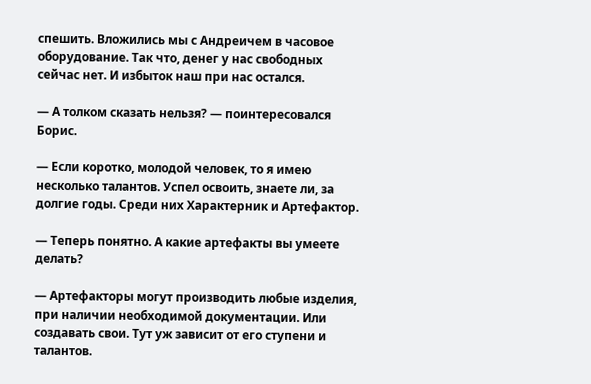спешить. Вложились мы с Андреичем в часовое оборудование. Так что, денег у нас свободных сейчас нет. И избыток наш при нас остался.

— А толком сказать нельзя? — поинтересовался Борис.

— Если коротко, молодой человек, то я имею несколько талантов. Успел освоить, знаете ли, за долгие годы. Среди них Характерник и Артефактор.

— Теперь понятно. А какие артефакты вы умеете делать?

— Артефакторы могут производить любые изделия, при наличии необходимой документации. Или создавать свои. Тут уж зависит от его ступени и талантов.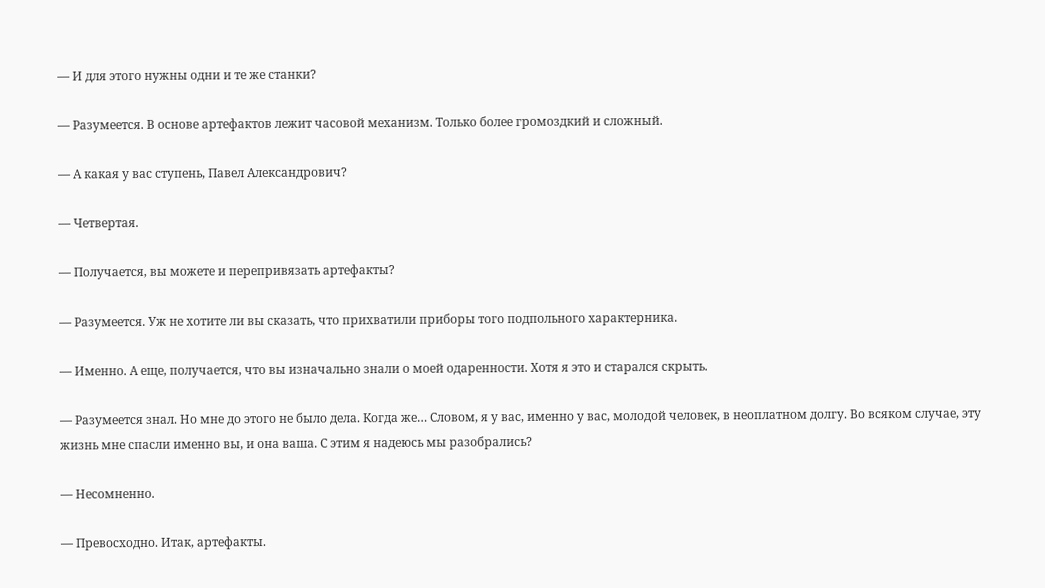— И для этого нужны одни и те же станки?

— Разумеется. В основе артефактов лежит часовой механизм. Только более громоздкий и сложный.

— А какая у вас ступень, Павел Александрович?

— Четвертая.

— Получается, вы можете и перепривязать артефакты?

— Разумеется. Уж не хотите ли вы сказать, что прихватили приборы того подпольного характерника.

— Именно. А еще, получается, что вы изначально знали о моей одаренности. Хотя я это и старался скрыть.

— Разумеется знал. Но мне до этого не было дела. Когда же… Словом, я у вас, именно у вас, молодой человек, в неоплатном долгу. Во всяком случае, эту жизнь мне спасли именно вы, и она ваша. С этим я надеюсь мы разобрались?

— Несомненно.

— Превосходно. Итак, артефакты.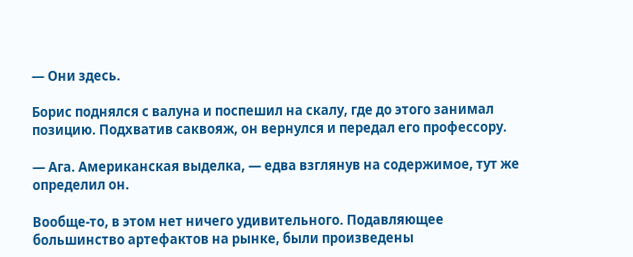— Они здесь.

Борис поднялся с валуна и поспешил на скалу, где до этого занимал позицию. Подхватив саквояж, он вернулся и передал его профессору.

— Ага. Американская выделка, — едва взглянув на содержимое, тут же определил он.

Вообще-то, в этом нет ничего удивительного. Подавляющее большинство артефактов на рынке, были произведены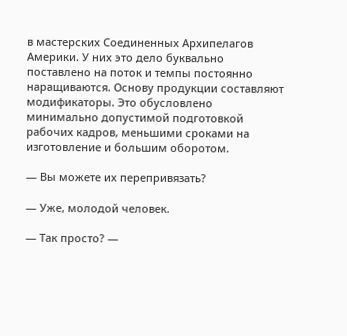в мастерских Соединенных Архипелагов Америки. У них это дело буквально поставлено на поток и темпы постоянно наращиваются. Основу продукции составляют модификаторы. Это обусловлено минимально допустимой подготовкой рабочих кадров, меньшими сроками на изготовление и большим оборотом.

— Вы можете их перепривязать?

— Уже, молодой человек.

— Так просто? —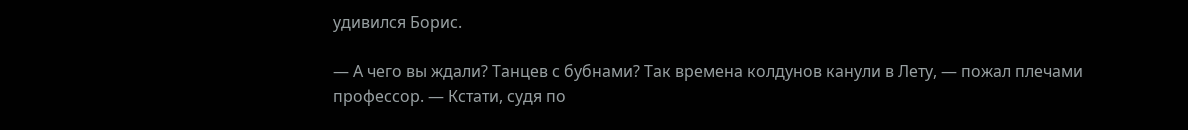удивился Борис.

— А чего вы ждали? Танцев с бубнами? Так времена колдунов канули в Лету, — пожал плечами профессор. — Кстати, судя по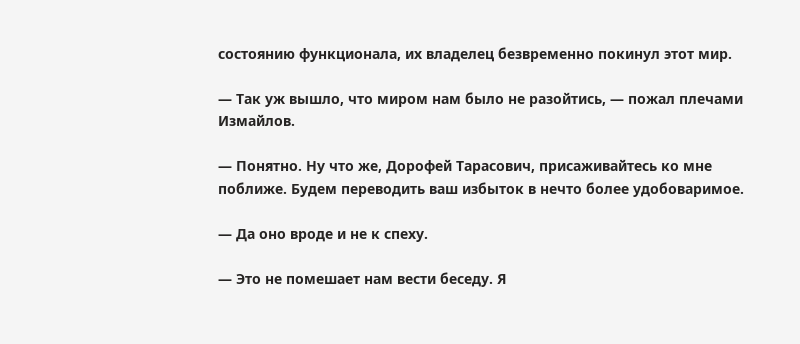состоянию функционала, их владелец безвременно покинул этот мир.

— Так уж вышло, что миром нам было не разойтись, — пожал плечами Измайлов.

— Понятно. Ну что же, Дорофей Тарасович, присаживайтесь ко мне поближе. Будем переводить ваш избыток в нечто более удобоваримое.

— Да оно вроде и не к спеху.

— Это не помешает нам вести беседу. Я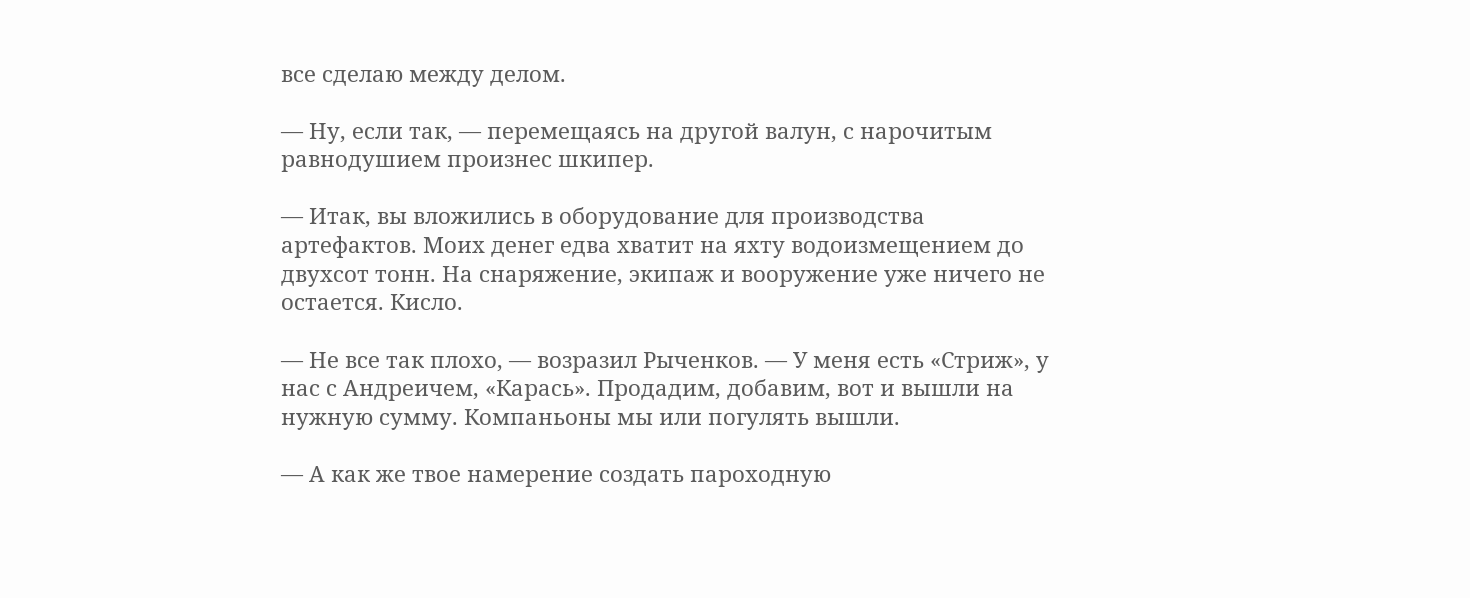все сделаю между делом.

— Ну, если так, — перемещаясь на другой валун, с нарочитым равнодушием произнес шкипер.

— Итак, вы вложились в оборудование для производства артефактов. Моих денег едва хватит на яхту водоизмещением до двухсот тонн. На снаряжение, экипаж и вооружение уже ничего не остается. Кисло.

— Не все так плохо, — возразил Рыченков. — У меня есть «Стриж», у нас с Андреичем, «Карась». Продадим, добавим, вот и вышли на нужную сумму. Компаньоны мы или погулять вышли.

— А как же твое намерение создать пароходную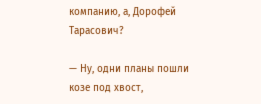компанию, а, Дорофей Тарасович?

— Ну, одни планы пошли козе под хвост,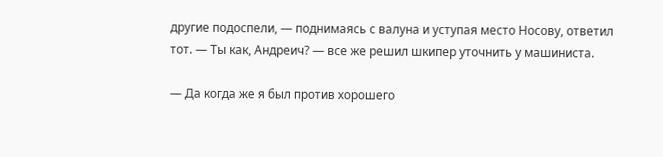другие подоспели, — поднимаясь с валуна и уступая место Носову, ответил тот. — Ты как, Андреич? — все же решил шкипер уточнить у машиниста.

— Да когда же я был против хорошего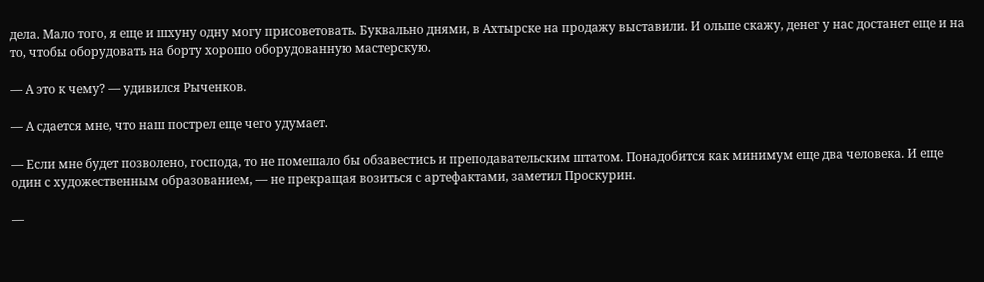дела. Мало того, я еще и шхуну одну могу присоветовать. Буквально днями, в Ахтырске на продажу выставили. И ольше скажу, денег у нас достанет еще и на то, чтобы оборудовать на борту хорошо оборудованную мастерскую.

— А это к чему? — удивился Рыченков.

— А сдается мне, что наш пострел еще чего удумает.

— Если мне будет позволено, господа, то не помешало бы обзавестись и преподавательским штатом. Понадобится как минимум еще два человека. И еще один с художественным образованием, — не прекращая возиться с артефактами, заметил Проскурин.

—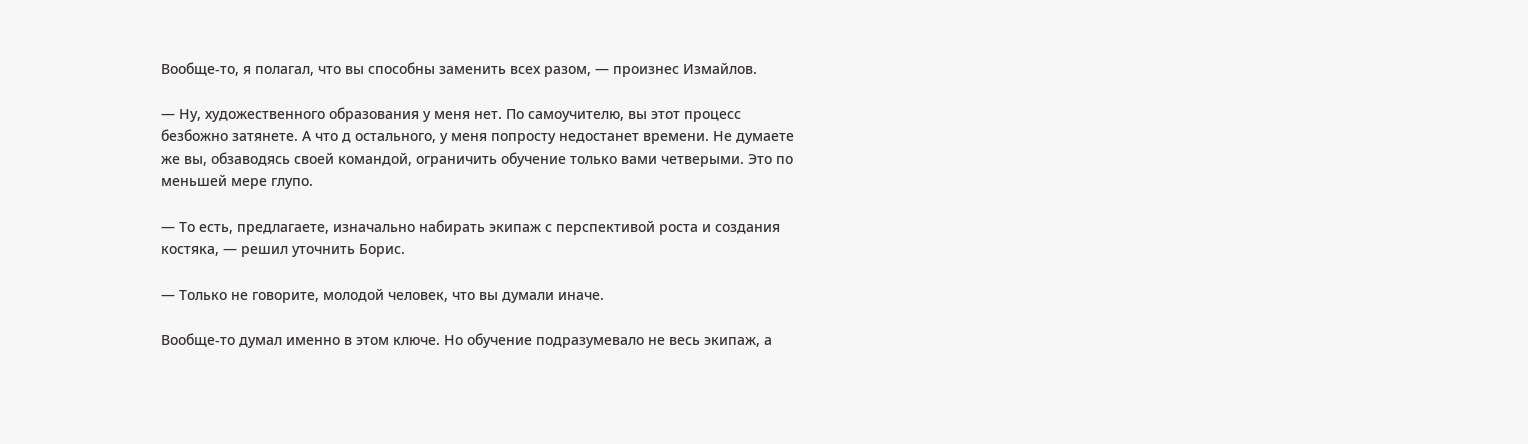Вообще-то, я полагал, что вы способны заменить всех разом, — произнес Измайлов.

— Ну, художественного образования у меня нет. По самоучителю, вы этот процесс безбожно затянете. А что д остального, у меня попросту недостанет времени. Не думаете же вы, обзаводясь своей командой, ограничить обучение только вами четверыми. Это по меньшей мере глупо.

— То есть, предлагаете, изначально набирать экипаж с перспективой роста и создания костяка, — решил уточнить Борис.

— Только не говорите, молодой человек, что вы думали иначе.

Вообще-то думал именно в этом ключе. Но обучение подразумевало не весь экипаж, а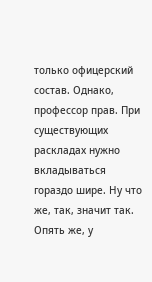только офицерский состав. Однако, профессор прав. При существующих раскладах нужно вкладываться гораздо шире. Ну что же, так, значит так. Опять же, у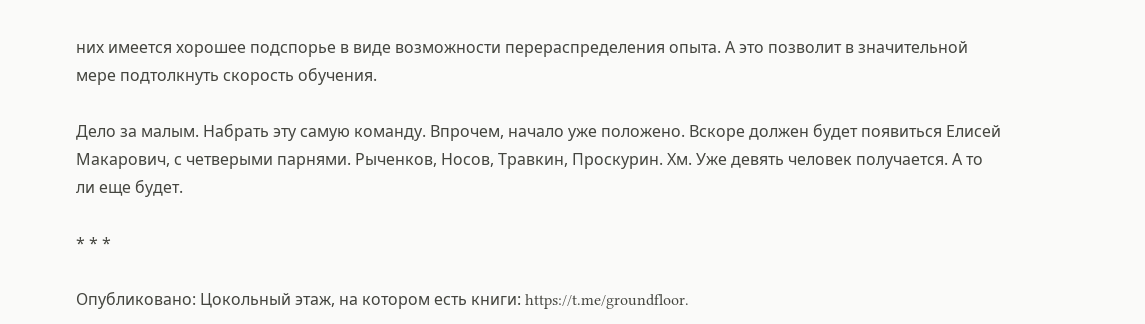них имеется хорошее подспорье в виде возможности перераспределения опыта. А это позволит в значительной мере подтолкнуть скорость обучения.

Дело за малым. Набрать эту самую команду. Впрочем, начало уже положено. Вскоре должен будет появиться Елисей Макарович, с четверыми парнями. Рыченков, Носов, Травкин, Проскурин. Хм. Уже девять человек получается. А то ли еще будет.

* * *

Опубликовано: Цокольный этаж, на котором есть книги: https://t.me/groundfloor.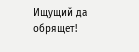Ищущий да обрящет!